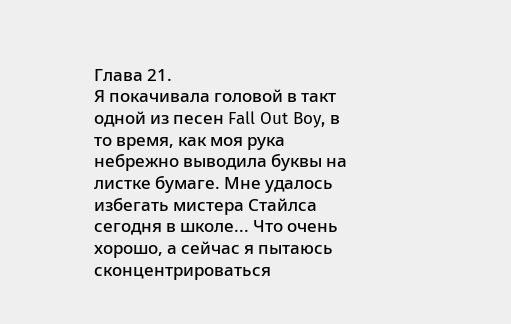Глава 21.
Я покачивала головой в такт одной из песен Fall Out Boy, в то время, как моя рука небрежно выводила буквы на листке бумаге. Мне удалось избегать мистера Стайлса сегодня в школе... Что очень хорошо, а сейчас я пытаюсь сконцентрироваться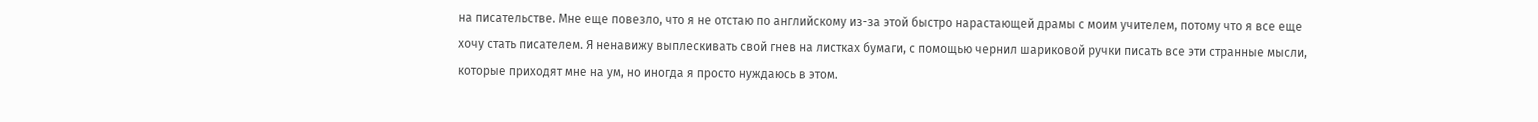на писательстве. Мне еще повезло, что я не отстаю по английскому из-за этой быстро нарастающей драмы с моим учителем, потому что я все еще хочу стать писателем. Я ненавижу выплескивать свой гнев на листках бумаги, с помощью чернил шариковой ручки писать все эти странные мысли, которые приходят мне на ум, но иногда я просто нуждаюсь в этом.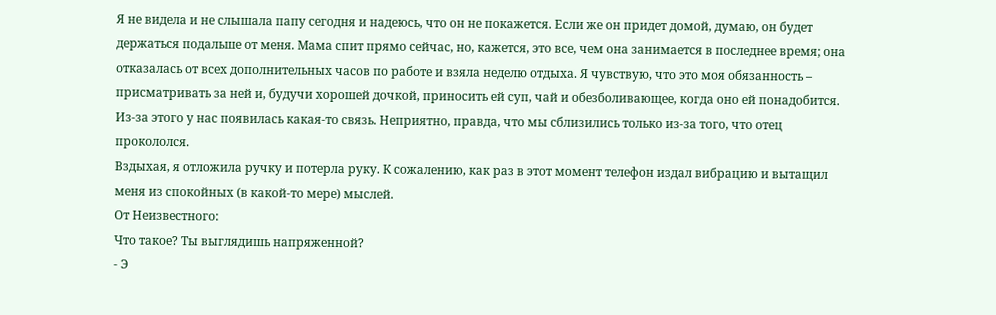Я не видела и не слышала папу сегодня и надеюсь, что он не покажется. Если же он придет домой, думаю, он будет держаться подальше от меня. Мама спит прямо сейчас, но, кажется, это все, чем она занимается в последнее время; она отказалась от всех дополнительных часов по работе и взяла неделю отдыха. Я чувствую, что это моя обязанность – присматривать за ней и, будучи хорошей дочкой, приносить ей суп, чай и обезболивающее, когда оно ей понадобится. Из-за этого у нас появилась какая-то связь. Неприятно, правда, что мы сблизились только из-за того, что отец прокололся.
Вздыхая, я отложила ручку и потерла руку. К сожалению, как раз в этот момент телефон издал вибрацию и вытащил меня из спокойных (в какой-то мере) мыслей.
От Неизвестного:
Что такое? Ты выглядишь напряженной?
- Э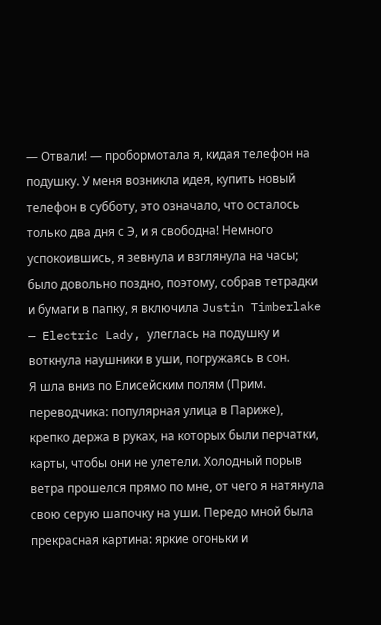— Отвали! — пробормотала я, кидая телефон на подушку. У меня возникла идея, купить новый телефон в субботу, это означало, что осталось только два дня с Э, и я свободна! Немного успокоившись, я зевнула и взглянула на часы; было довольно поздно, поэтому, собрав тетрадки и бумаги в папку, я включила Justin Timberlake — Electric Lady, улеглась на подушку и воткнула наушники в уши, погружаясь в сон.
Я шла вниз по Елисейским полям (Прим. переводчика: популярная улица в Париже), крепко держа в руках, на которых были перчатки, карты, чтобы они не улетели. Холодный порыв ветра прошелся прямо по мне, от чего я натянула свою серую шапочку на уши. Передо мной была прекрасная картина: яркие огоньки и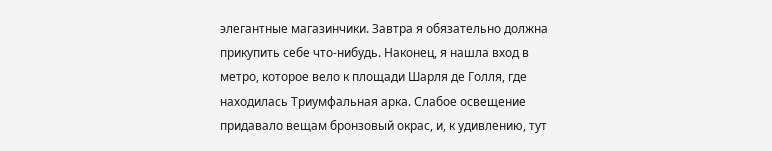элегантные магазинчики. Завтра я обязательно должна прикупить себе что-нибудь. Наконец, я нашла вход в метро, которое вело к площади Шарля де Голля, где находилась Триумфальная арка. Слабое освещение придавало вещам бронзовый окрас, и, к удивлению, тут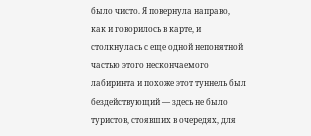было чисто. Я повернула направо, как и говорилось в карте, и столкнулась с еще одной непонятной частью этого нескончаемого лабиринта и похоже этот туннель был бездействующий — здесь не было туристов, стоявших в очередях, для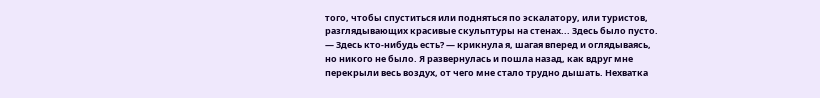того, чтобы спуститься или подняться по эскалатору, или туристов, разглядывающих красивые скульптуры на стенах... Здесь было пусто.
— Здесь кто-нибудь есть? — крикнула я, шагая вперед и оглядываясь, но никого не было. Я развернулась и пошла назад, как вдруг мне перекрыли весь воздух, от чего мне стало трудно дышать. Нехватка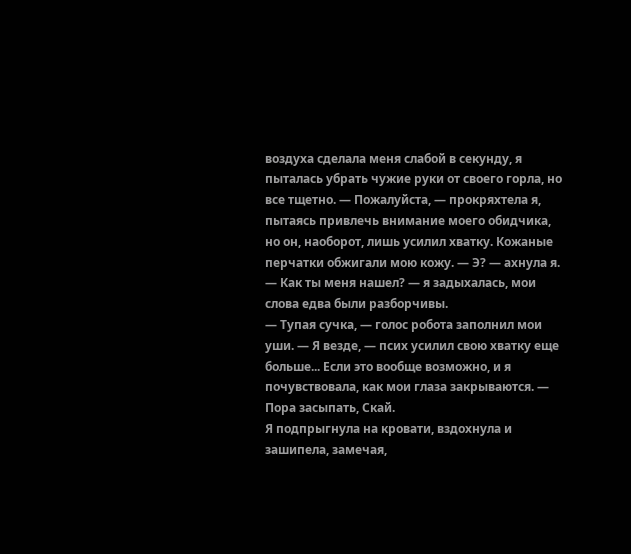воздуха сделала меня слабой в секунду, я пыталась убрать чужие руки от своего горла, но все тщетно. — Пожалуйста, — прокряхтела я, пытаясь привлечь внимание моего обидчика, но он, наоборот, лишь усилил хватку. Кожаные перчатки обжигали мою кожу. — Э? — ахнула я. — Как ты меня нашел? — я задыхалась, мои слова едва были разборчивы.
— Тупая сучка, — голос робота заполнил мои уши. — Я везде, — псих усилил свою хватку еще больше... Если это вообще возможно, и я почувствовала, как мои глаза закрываются. — Пора засыпать, Скай.
Я подпрыгнула на кровати, вздохнула и зашипела, замечая,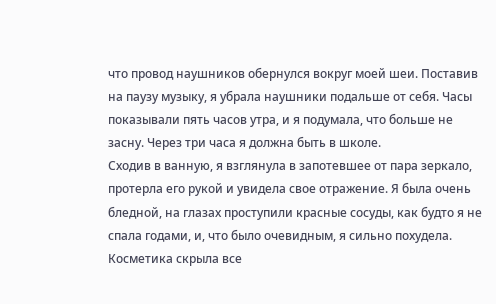что провод наушников обернулся вокруг моей шеи. Поставив на паузу музыку, я убрала наушники подальше от себя. Часы показывали пять часов утра, и я подумала, что больше не засну. Через три часа я должна быть в школе.
Сходив в ванную, я взглянула в запотевшее от пара зеркало, протерла его рукой и увидела свое отражение. Я была очень бледной, на глазах проступили красные сосуды, как будто я не спала годами, и, что было очевидным, я сильно похудела. Косметика скрыла все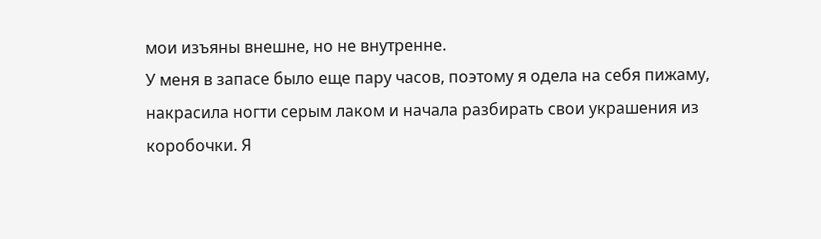мои изъяны внешне, но не внутренне.
У меня в запасе было еще пару часов, поэтому я одела на себя пижаму, накрасила ногти серым лаком и начала разбирать свои украшения из коробочки. Я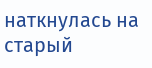наткнулась на старый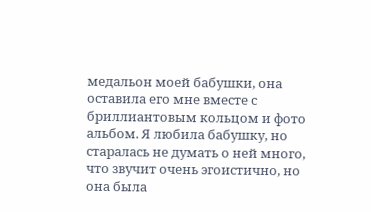медальон моей бабушки, она оставила его мне вместе с бриллиантовым кольцом и фото альбом. Я любила бабушку, но старалась не думать о ней много, что звучит очень эгоистично, но она была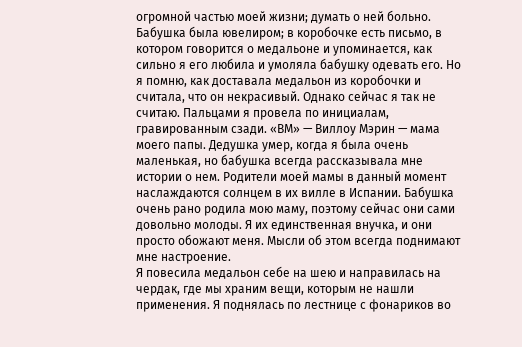огромной частью моей жизни; думать о ней больно. Бабушка была ювелиром; в коробочке есть письмо, в котором говорится о медальоне и упоминается, как сильно я его любила и умоляла бабушку одевать его. Но я помню, как доставала медальон из коробочки и считала, что он некрасивый. Однако сейчас я так не считаю. Пальцами я провела по инициалам, гравированным сзади. «ВМ» — Виллоу Мэрин — мама моего папы. Дедушка умер, когда я была очень маленькая, но бабушка всегда рассказывала мне истории о нем. Родители моей мамы в данный момент наслаждаются солнцем в их вилле в Испании. Бабушка очень рано родила мою маму, поэтому сейчас они сами довольно молоды. Я их единственная внучка, и они просто обожают меня. Мысли об этом всегда поднимают мне настроение.
Я повесила медальон себе на шею и направилась на чердак, где мы храним вещи, которым не нашли применения. Я поднялась по лестнице с фонариков во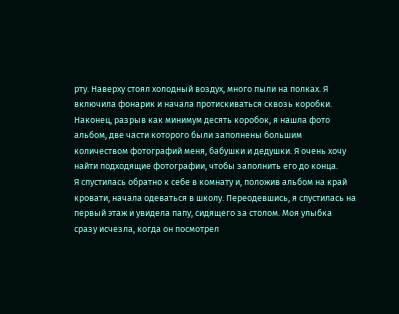рту. Наверху стоял холодный воздух, много пыли на полках. Я включила фонарик и начала протискиваться сквозь коробки.
Наконец, разрыв как минимум десять коробок, я нашла фото альбом, две части которого были заполнены большим количеством фотографий меня, бабушки и дедушки. Я очень хочу найти подходящие фотографии, чтобы заполнить его до конца.
Я спустилась обратно к себе в комнату и, положив альбом на край кровати, начала одеваться в школу. Переодевшись, я спустилась на первый этаж и увидела папу, сидящего за столом. Моя улыбка сразу исчезла, когда он посмотрел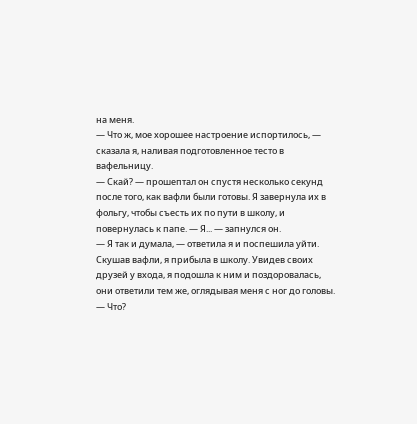на меня.
— Что ж, мое хорошее настроение испортилось, — сказала я, наливая подготовленное тесто в вафельницу.
— Скай? — прошептал он спустя несколько секунд после того, как вафли были готовы. Я завернула их в фольгу, чтобы съесть их по пути в школу, и повернулась к папе. — Я... — запнулся он.
— Я так и думала, — ответила я и поспешила уйти.
Скушав вафли, я прибыла в школу. Увидев своих друзей у входа, я подошла к ним и поздоровалась, они ответили тем же, оглядывая меня с ног до головы.
— Что?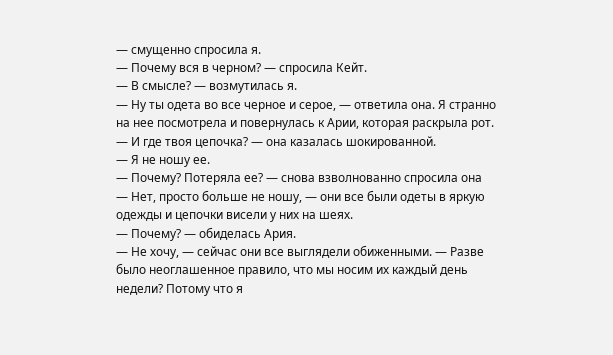— смущенно спросила я.
— Почему вся в черном? — спросила Кейт.
— В смысле? — возмутилась я.
— Ну ты одета во все черное и серое, — ответила она. Я странно на нее посмотрела и повернулась к Арии, которая раскрыла рот.
— И где твоя цепочка? — она казалась шокированной.
— Я не ношу ее.
— Почему? Потеряла ее? — снова взволнованно спросила она
— Нет, просто больше не ношу, — они все были одеты в яркую одежды и цепочки висели у них на шеях.
— Почему? — обиделась Ария.
— Не хочу, — сейчас они все выглядели обиженными. — Разве было неоглашенное правило, что мы носим их каждый день недели? Потому что я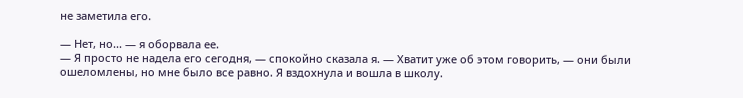не заметила его.

— Нет, но... — я оборвала ее.
— Я просто не надела его сегодня, — спокойно сказала я. — Хватит уже об этом говорить, — они были ошеломлены, но мне было все равно. Я вздохнула и вошла в школу.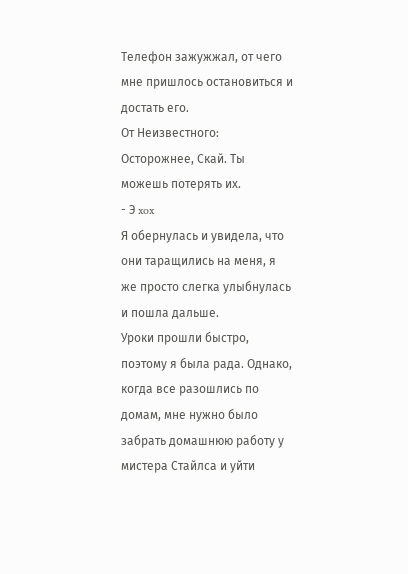Телефон зажужжал, от чего мне пришлось остановиться и достать его.
От Неизвестного:
Осторожнее, Скай. Ты можешь потерять их.
- Э xox
Я обернулась и увидела, что они таращились на меня, я же просто слегка улыбнулась и пошла дальше.
Уроки прошли быстро, поэтому я была рада. Однако, когда все разошлись по домам, мне нужно было забрать домашнюю работу у мистера Стайлса и уйти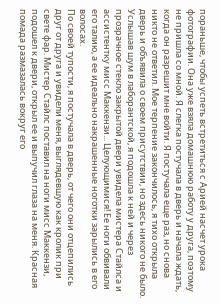пораньше, чтобы успеть встретиться с Арией насчет урока фотографии. Она уже взяла домашнюю работу у друга, поэтому не пришла со мной. Я слегка постучала в дверь и начала ждать, когда он разрешит мне войти. Я постучала еще раз, но снова никто не ответил. Мое терпение закончилось, я тихо открыла дверь и объявила о своем присутствии, но здесь никого не было. Услышав шум в лаборантской, я подошла к ней и через прозрачное стекло закрытой двери увидела мистера Стайлса и ассистентку мисс Маккензи... Целующимися! Ее ноги обвивали его талию, а ее идеально накрашенные ноготки зарылись в его волосах.
По своей тупости, я постучала в дверь, от чего они отцепились друг от друга и увидели меня, выглядевшую как кролик при свете фар. Мистер Стайлс поставил на ноги мисс Маккензи, подошел к двери, открыл ее и выпучил глаза на меня. Красная помада размазалась вокруг его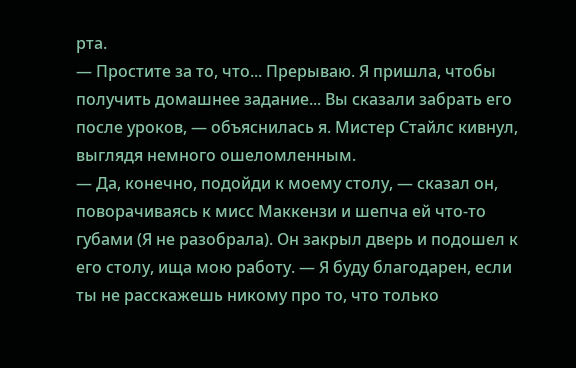рта.
— Простите за то, что... Прерываю. Я пришла, чтобы получить домашнее задание... Вы сказали забрать его после уроков, — объяснилась я. Мистер Стайлс кивнул, выглядя немного ошеломленным.
— Да, конечно, подойди к моему столу, — сказал он, поворачиваясь к мисс Маккензи и шепча ей что-то губами (Я не разобрала). Он закрыл дверь и подошел к его столу, ища мою работу. — Я буду благодарен, если ты не расскажешь никому про то, что только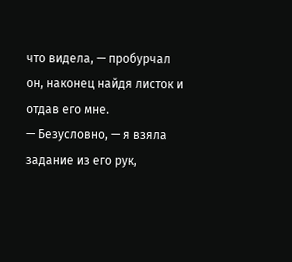что видела, — пробурчал он, наконец найдя листок и отдав его мне.
— Безусловно, — я взяла задание из его рук,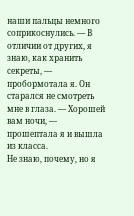наши пальцы немного соприкоснулись. — В отличии от других, я знаю, как хранить секреты, — пробормотала я. Он старался не смотреть мне в глаза. — Хорошей вам ночи, — прошептала я и вышла из класса.
Не знаю, почему, но я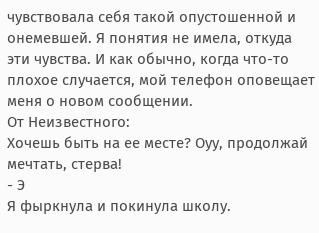чувствовала себя такой опустошенной и онемевшей. Я понятия не имела, откуда эти чувства. И как обычно, когда что-то плохое случается, мой телефон оповещает меня о новом сообщении.
От Неизвестного:
Хочешь быть на ее месте? Оуу, продолжай мечтать, стерва!
- Э
Я фыркнула и покинула школу.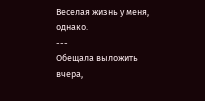Веселая жизнь у меня, однако.
---
Обещала выложить вчера,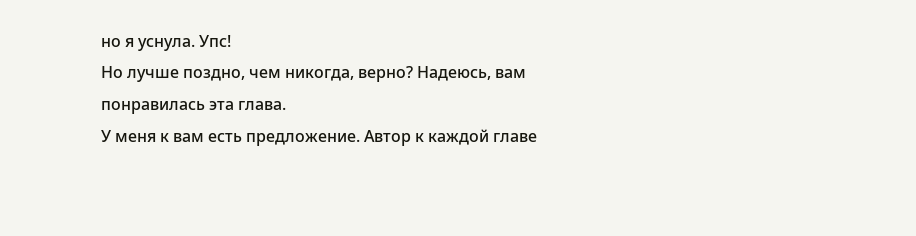но я уснула. Упс!
Но лучше поздно, чем никогда, верно? Надеюсь, вам понравилась эта глава.
У меня к вам есть предложение. Автор к каждой главе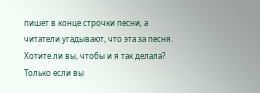пишет в конце строчки песни, а читатели угадывают, что эта за песня. Хотите ли вы, чтобы и я так делала? Только если вы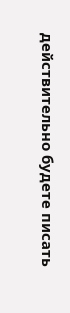действительно будете писать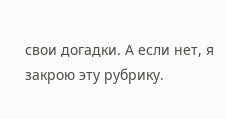свои догадки. А если нет, я закрою эту рубрику.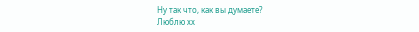Ну так что, как вы думаете?
Люблю xx